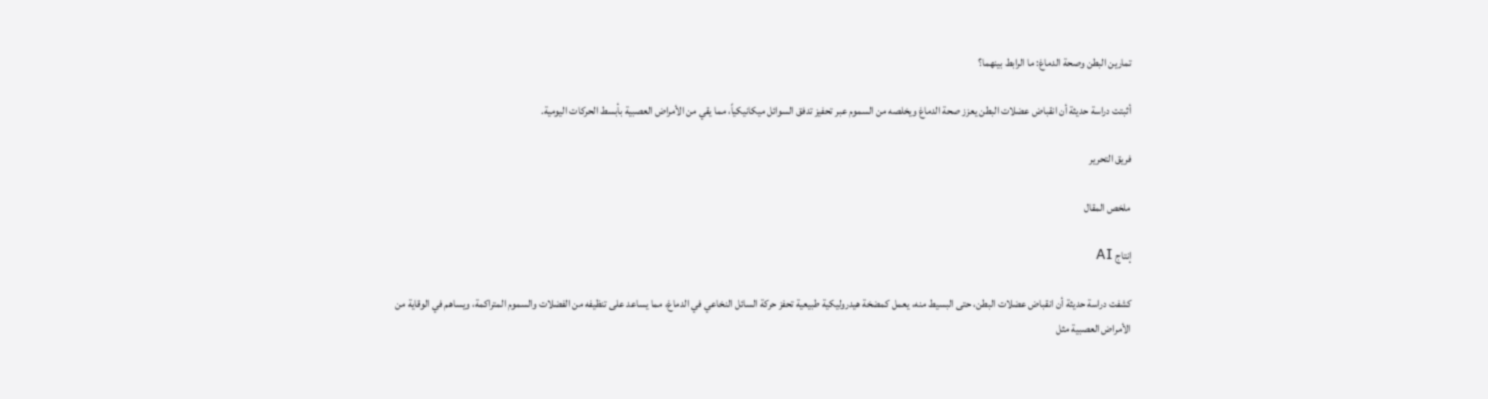تمارين البطن وصحة الدماغ: ما الرابط بينهما؟

أثبتت دراسة حديثة أن انقباض عضلات البطن يعزز صحة الدماغ ويخلصه من السموم عبر تحفيز تدفق السوائل ميكانيكياً، مما يقي من الأمراض العصبية بأبسط الحركات اليومية.

فريق التحرير

ملخص المقال

إنتاج AI

كشفت دراسة حديثة أن انقباض عضلات البطن، حتى البسيط منه، يعمل كمضخة هيدروليكية طبيعية تحفز حركة السائل النخاعي في الدماغ، مما يساعد على تنظيفه من الفضلات والسموم المتراكمة، ويساهم في الوقاية من الأمراض العصبية مثل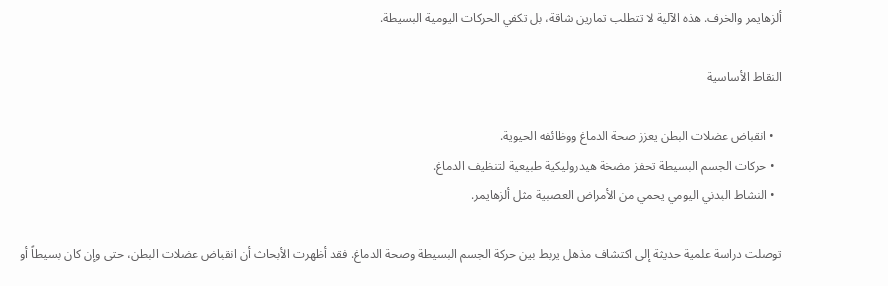ألزهايمر والخرف. هذه الآلية لا تتطلب تمارين شاقة، بل تكفي الحركات اليومية البسيطة.

النقاط الأساسية

  • انقباض عضلات البطن يعزز صحة الدماغ ووظائفه الحيوية.
  • حركات الجسم البسيطة تحفز مضخة هيدروليكية طبيعية لتنظيف الدماغ.
  • النشاط البدني اليومي يحمي من الأمراض العصبية مثل ألزهايمر.

توصلت دراسة علمية حديثة إلى اكتشاف مذهل يربط بين حركة الجسم البسيطة وصحة الدماغ. فقد أظهرت الأبحاث أن انقباض عضلات البطن، حتى وإن كان بسيطاً أو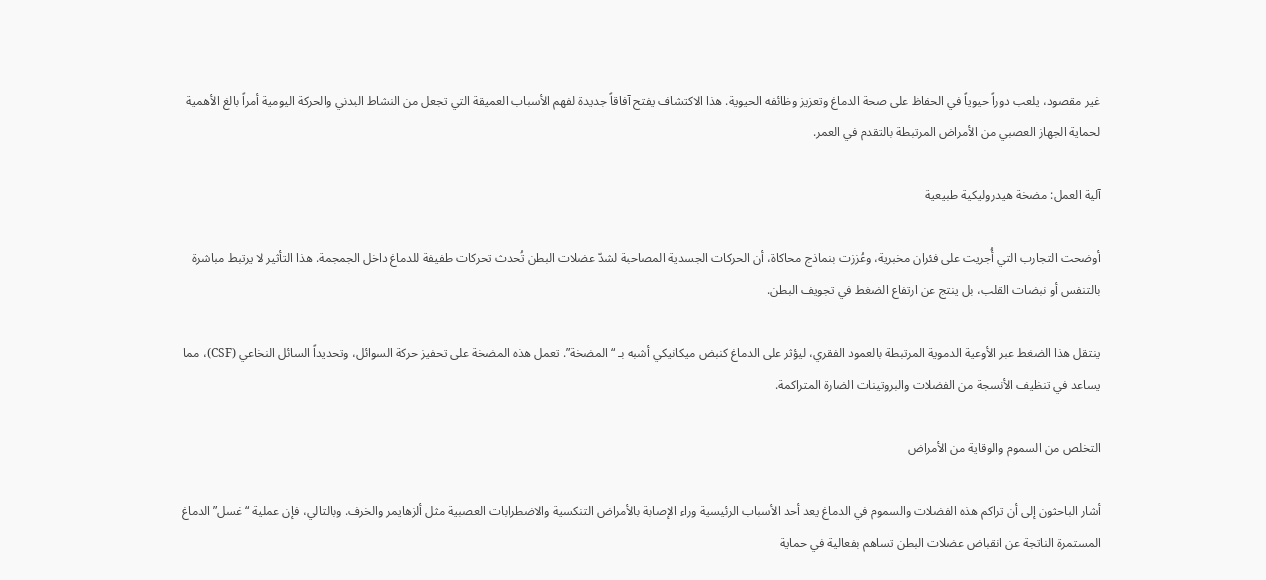غير مقصود، يلعب دوراً حيوياً في الحفاظ على صحة الدماغ وتعزيز وظائفه الحيوية. هذا الاكتشاف يفتح آفاقاً جديدة لفهم الأسباب العميقة التي تجعل من النشاط البدني والحركة اليومية أمراً بالغ الأهمية لحماية الجهاز العصبي من الأمراض المرتبطة بالتقدم في العمر.

آلية العمل: مضخة هيدروليكية طبيعية

أوضحت التجارب التي أُجريت على فئران مخبرية، وعُززت بنماذج محاكاة، أن الحركات الجسدية المصاحبة لشدّ عضلات البطن تُحدث تحركات طفيفة للدماغ داخل الجمجمة. هذا التأثير لا يرتبط مباشرة بالتنفس أو نبضات القلب، بل ينتج عن ارتفاع الضغط في تجويف البطن.

ينتقل هذا الضغط عبر الأوعية الدموية المرتبطة بالعمود الفقري، ليؤثر على الدماغ كنبض ميكانيكي أشبه بـ “المضخة”. تعمل هذه المضخة على تحفيز حركة السوائل، وتحديداً السائل النخاعي (CSF)، مما يساعد في تنظيف الأنسجة من الفضلات والبروتينات الضارة المتراكمة.

التخلص من السموم والوقاية من الأمراض

أشار الباحثون إلى أن تراكم هذه الفضلات والسموم في الدماغ يعد أحد الأسباب الرئيسية وراء الإصابة بالأمراض التنكسية والاضطرابات العصبية مثل ألزهايمر والخرف. وبالتالي، فإن عملية “غسل” الدماغ المستمرة الناتجة عن انقباض عضلات البطن تساهم بفعالية في حماية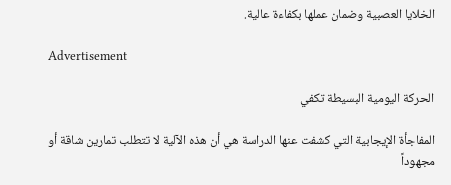الخلايا العصبية وضمان عملها بكفاءة عالية.

Advertisement

الحركة اليومية البسيطة تكفي

المفاجأة الإيجابية التي كشفت عنها الدراسة هي أن هذه الآلية لا تتطلب تمارين شاقة أو مجهوداً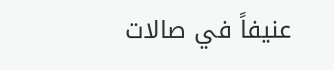عنيفاً في صالات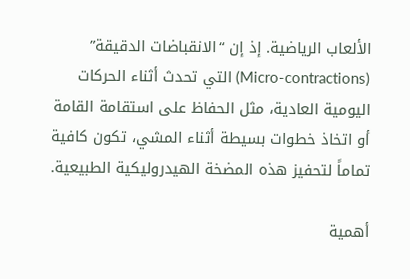الألعاب الرياضية. إذ إن “الانقباضات الدقيقة” (Micro-contractions) التي تحدث أثناء الحركات اليومية العادية، مثل الحفاظ على استقامة القامة أو اتخاذ خطوات بسيطة أثناء المشي، تكون كافية تماماً لتحفيز هذه المضخة الهيدروليكية الطبيعية.

أهمية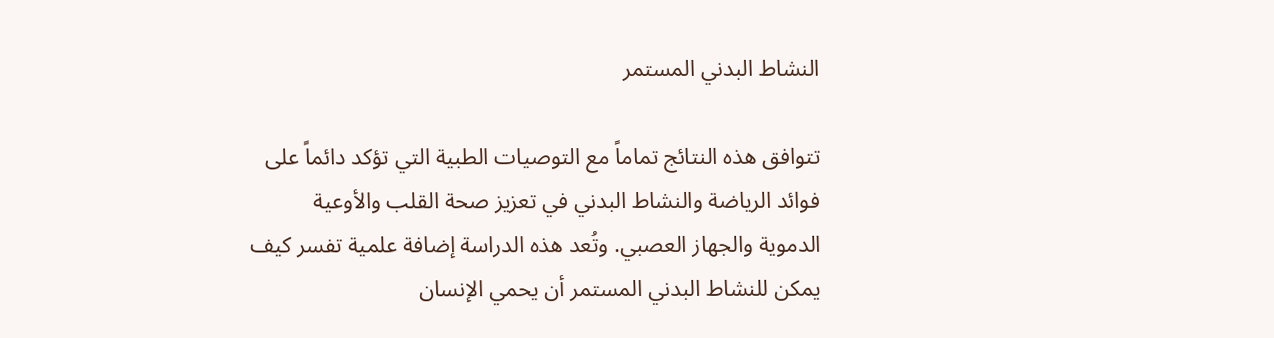النشاط البدني المستمر

تتوافق هذه النتائج تماماً مع التوصيات الطبية التي تؤكد دائماً على فوائد الرياضة والنشاط البدني في تعزيز صحة القلب والأوعية الدموية والجهاز العصبي. وتُعد هذه الدراسة إضافة علمية تفسر كيف يمكن للنشاط البدني المستمر أن يحمي الإنسان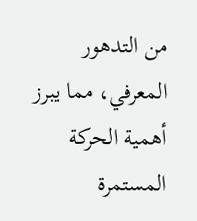من التدهور المعرفي، مما يبرز أهمية الحركة المستمرة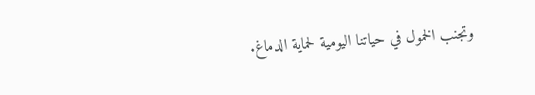وتجنب الخمول في حياتنا اليومية لحماية الدماغ.